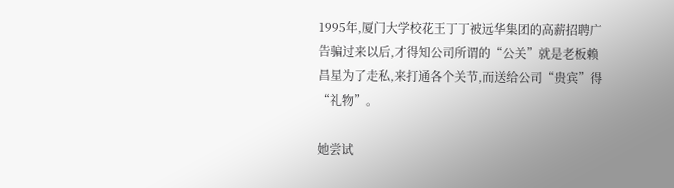1995年,厦门大学校花王丁丁被远华集团的高薪招聘广告骗过来以后,才得知公司所谓的“公关”就是老板赖昌星为了走私,来打通各个关节,而送给公司“贵宾”得“礼物”。

她尝试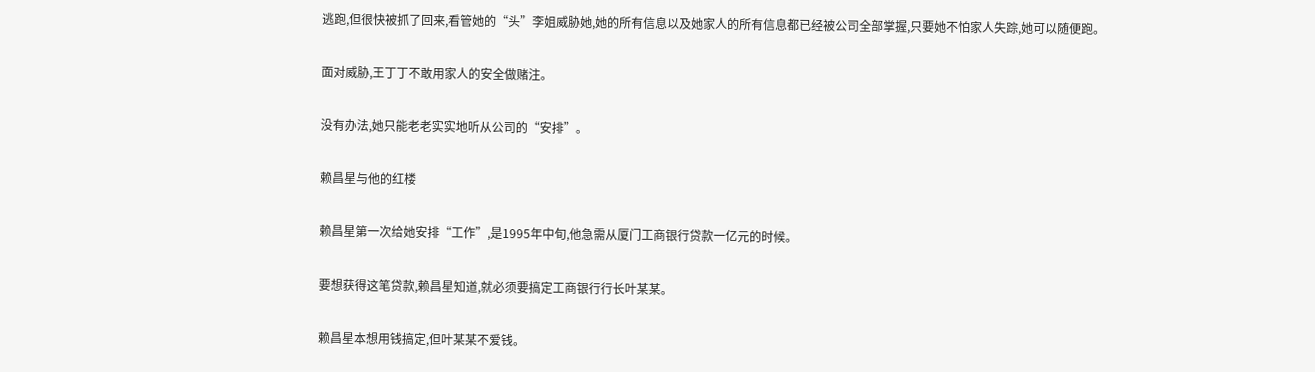逃跑,但很快被抓了回来,看管她的“头”李姐威胁她,她的所有信息以及她家人的所有信息都已经被公司全部掌握,只要她不怕家人失踪,她可以随便跑。

面对威胁,王丁丁不敢用家人的安全做赌注。

没有办法,她只能老老实实地听从公司的“安排”。

赖昌星与他的红楼

赖昌星第一次给她安排“工作”,是1995年中旬,他急需从厦门工商银行贷款一亿元的时候。

要想获得这笔贷款,赖昌星知道,就必须要搞定工商银行行长叶某某。

赖昌星本想用钱搞定,但叶某某不爱钱。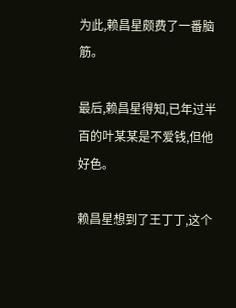为此,赖昌星颇费了一番脑筋。

最后,赖昌星得知,已年过半百的叶某某是不爱钱,但他好色。

赖昌星想到了王丁丁,这个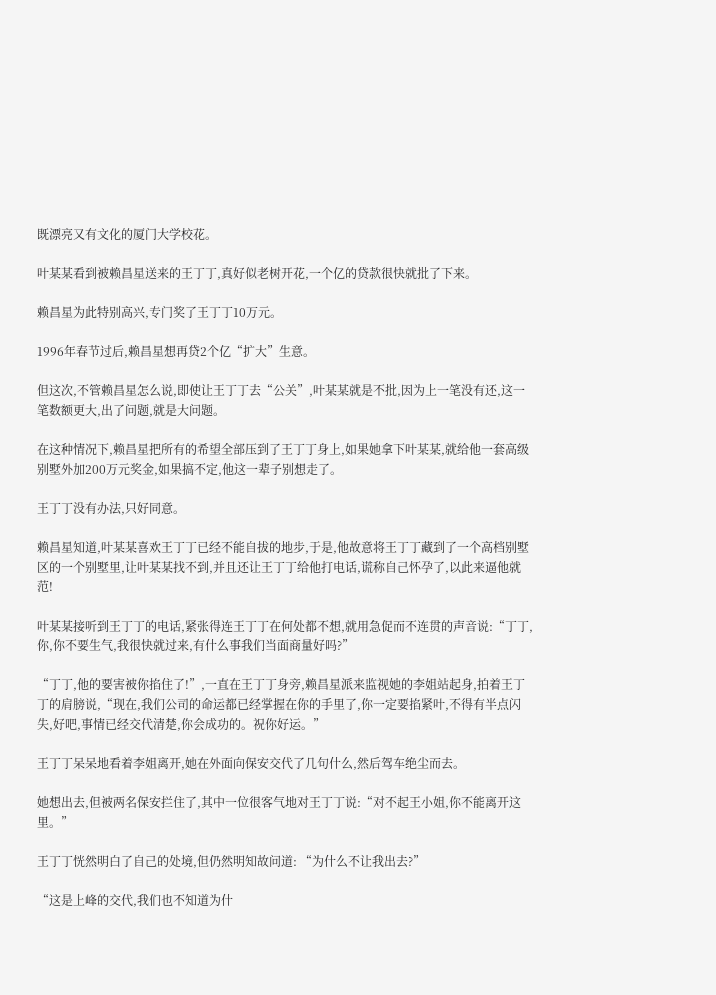既漂亮又有文化的厦门大学校花。

叶某某看到被赖昌星送来的王丁丁,真好似老树开花,一个亿的贷款很快就批了下来。

赖昌星为此特别高兴,专门奖了王丁丁10万元。

1996年春节过后,赖昌星想再贷2个亿“扩大”生意。

但这次,不管赖昌星怎么说,即使让王丁丁去“公关”,叶某某就是不批,因为上一笔没有还,这一笔数额更大,出了问题,就是大问题。

在这种情况下,赖昌星把所有的希望全部压到了王丁丁身上,如果她拿下叶某某,就给他一套高级别墅外加200万元奖金,如果搞不定,他这一辈子别想走了。

王丁丁没有办法,只好同意。

赖昌星知道,叶某某喜欢王丁丁已经不能自拔的地步,于是,他故意将王丁丁藏到了一个高档别墅区的一个别墅里,让叶某某找不到,并且还让王丁丁给他打电话,谎称自己怀孕了,以此来逼他就范!

叶某某接听到王丁丁的电话,紧张得连王丁丁在何处都不想,就用急促而不连贯的声音说:“丁丁,你,你不要生气,我很快就过来,有什么事我们当面商量好吗?”

“丁丁,他的要害被你掐住了!”,一直在王丁丁身旁,赖昌星派来监视她的李姐站起身,拍着王丁丁的肩膀说,“现在,我们公司的命运都已经掌握在你的手里了,你一定要掐紧叶,不得有半点闪失,好吧,事情已经交代清楚,你会成功的。祝你好运。”

王丁丁呆呆地看着李姐离开,她在外面向保安交代了几句什么,然后驾车绝尘而去。

她想出去,但被两名保安拦住了,其中一位很客气地对王丁丁说:“对不起王小姐,你不能离开这里。”

王丁丁恍然明白了自己的处境,但仍然明知故问道: “为什么不让我出去?”

“这是上峰的交代,我们也不知道为什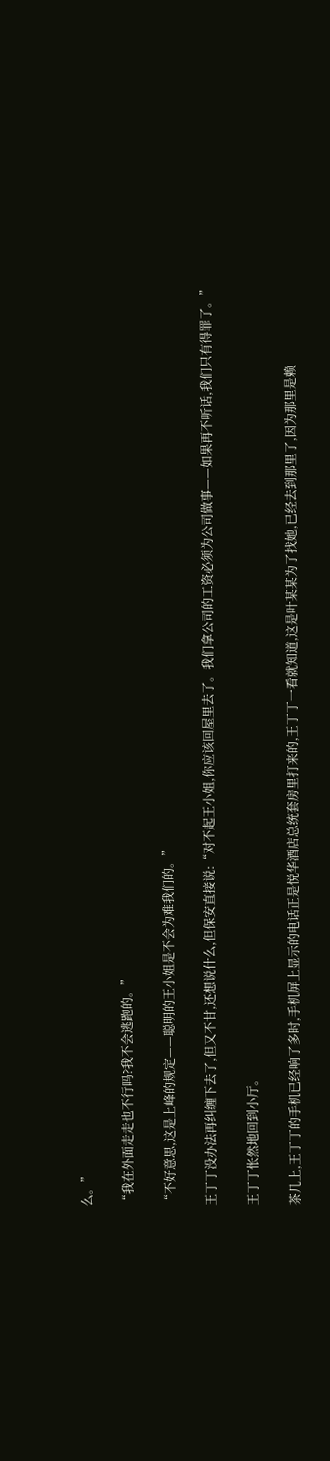么。”

“我在外面走走也不行吗?我不会逃跑的。”

“不好意思,这是上峰的规定——聪明的王小姐是不会为难我们的。”

王丁丁没办法再纠缠下去了,但又不甘,还想说什么,但保安直接说:“对不起王小姐,你应该回屋里去了。我们拿公司的工资必须为公司做事——如果再不听话,我们只有得罪了。”

王丁丁怅然地回到小厅。

茶几上,王丁丁的手机已经响了多时,手机屏上显示的电话正是悦华酒店总统套房里打来的,王丁丁一看就知道,这是叶某某为了找她,已经去到那里了,因为那里是赖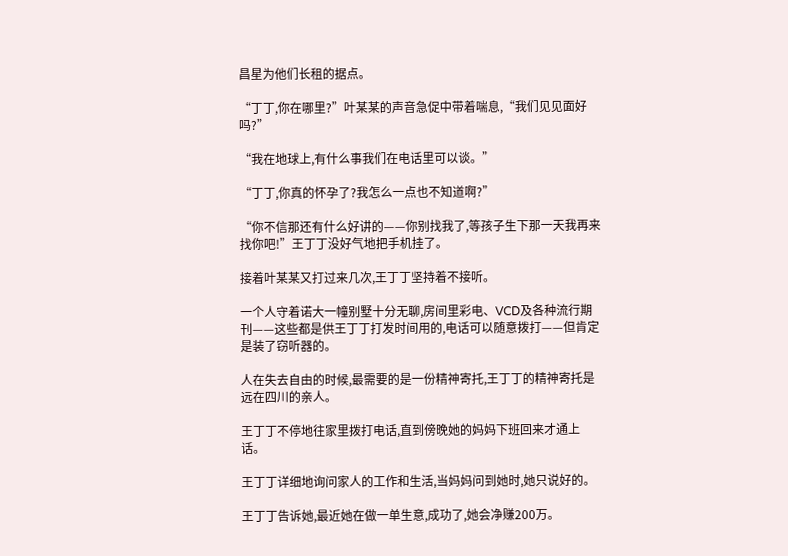昌星为他们长租的据点。

“丁丁,你在哪里?”叶某某的声音急促中带着喘息,“我们见见面好吗?”

“我在地球上,有什么事我们在电话里可以谈。”

“丁丁,你真的怀孕了?我怎么一点也不知道啊?”

“你不信那还有什么好讲的——你别找我了,等孩子生下那一天我再来找你吧!”王丁丁没好气地把手机挂了。

接着叶某某又打过来几次,王丁丁坚持着不接听。

一个人守着诺大一幢别墅十分无聊,房间里彩电、VCD及各种流行期刊——这些都是供王丁丁打发时间用的,电话可以随意拨打——但肯定是装了窃听器的。

人在失去自由的时候,最需要的是一份精神寄托,王丁丁的精神寄托是远在四川的亲人。

王丁丁不停地往家里拨打电话,直到傍晚她的妈妈下班回来才通上话。

王丁丁详细地询问家人的工作和生活,当妈妈问到她时,她只说好的。

王丁丁告诉她,最近她在做一单生意,成功了,她会净赚200万。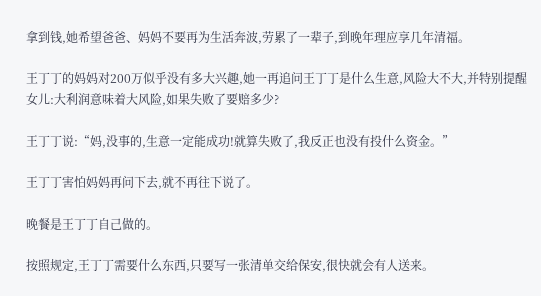拿到钱,她希望爸爸、妈妈不要再为生活奔波,劳累了一辈子,到晚年理应享几年清福。

王丁丁的妈妈对200万似乎没有多大兴趣,她一再追问王丁丁是什么生意,风险大不大,并特别提醒女儿:大利润意味着大风险,如果失败了要赔多少?

王丁丁说:“妈,没事的,生意一定能成功!就算失败了,我反正也没有投什么资金。”

王丁丁害怕妈妈再问下去,就不再往下说了。

晚餐是王丁丁自己做的。

按照规定,王丁丁需要什么东西,只要写一张清单交给保安,很快就会有人送来。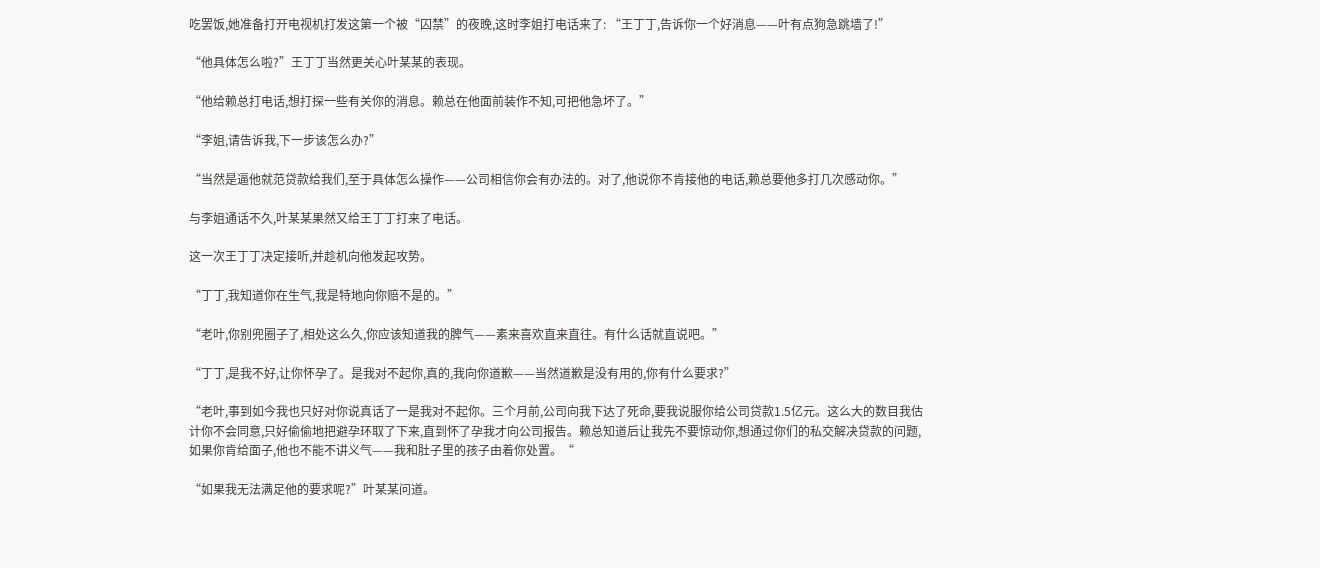吃罢饭,她准备打开电视机打发这第一个被“囚禁”的夜晚,这时李姐打电话来了: “王丁丁,告诉你一个好消息——叶有点狗急跳墙了!”

“他具体怎么啦?”王丁丁当然更关心叶某某的表现。

“他给赖总打电话,想打探一些有关你的消息。赖总在他面前装作不知,可把他急坏了。”

“李姐,请告诉我,下一步该怎么办?”

“当然是逼他就范贷款给我们,至于具体怎么操作——公司相信你会有办法的。对了,他说你不肯接他的电话,赖总要他多打几次感动你。”

与李姐通话不久,叶某某果然又给王丁丁打来了电话。

这一次王丁丁决定接听,并趁机向他发起攻势。

“丁丁,我知道你在生气,我是特地向你赔不是的。”

“老叶,你别兜圈子了,相处这么久,你应该知道我的脾气——素来喜欢直来直往。有什么话就直说吧。”

“丁丁,是我不好,让你怀孕了。是我对不起你,真的,我向你道歉——当然道歉是没有用的,你有什么要求?”

“老叶,事到如今我也只好对你说真话了一是我对不起你。三个月前,公司向我下达了死命,要我说服你给公司贷款1.5亿元。这么大的数目我估计你不会同意,只好偷偷地把避孕环取了下来,直到怀了孕我才向公司报告。赖总知道后让我先不要惊动你,想通过你们的私交解决贷款的问题,如果你肯给面子,他也不能不讲义气——我和肚子里的孩子由着你处置。“

“如果我无法满足他的要求呢?”叶某某问道。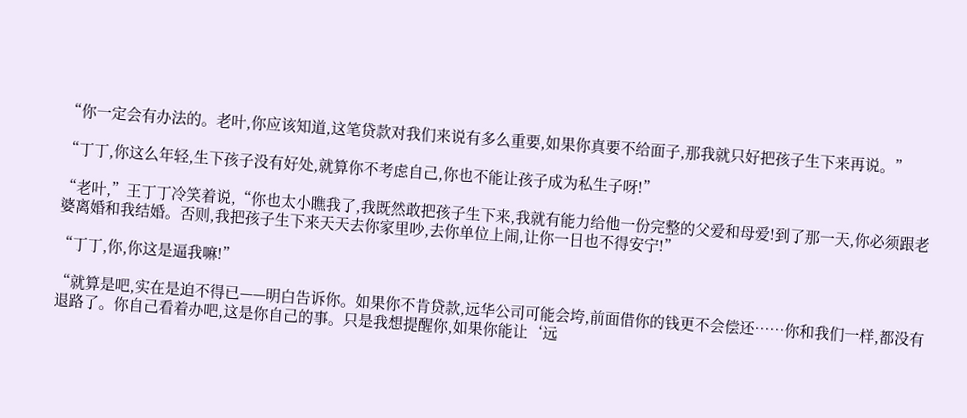“你一定会有办法的。老叶,你应该知道,这笔贷款对我们来说有多么重要,如果你真要不给面子,那我就只好把孩子生下来再说。”

“丁丁,你这么年轻,生下孩子没有好处,就算你不考虑自己,你也不能让孩子成为私生子呀!”

“老叶,”王丁丁冷笑着说,“你也太小瞧我了,我既然敢把孩子生下来,我就有能力给他一份完整的父爱和母爱!到了那一天,你必须跟老婆离婚和我结婚。否则,我把孩子生下来天天去你家里吵,去你单位上闹,让你一日也不得安宁!”

“丁丁,你,你这是逼我嘛!”

“就算是吧,实在是迫不得已——明白告诉你。如果你不肯贷款,远华公司可能会垮,前面借你的钱更不会偿还……你和我们一样,都没有退路了。你自己看着办吧,这是你自己的事。只是我想提醒你,如果你能让‘远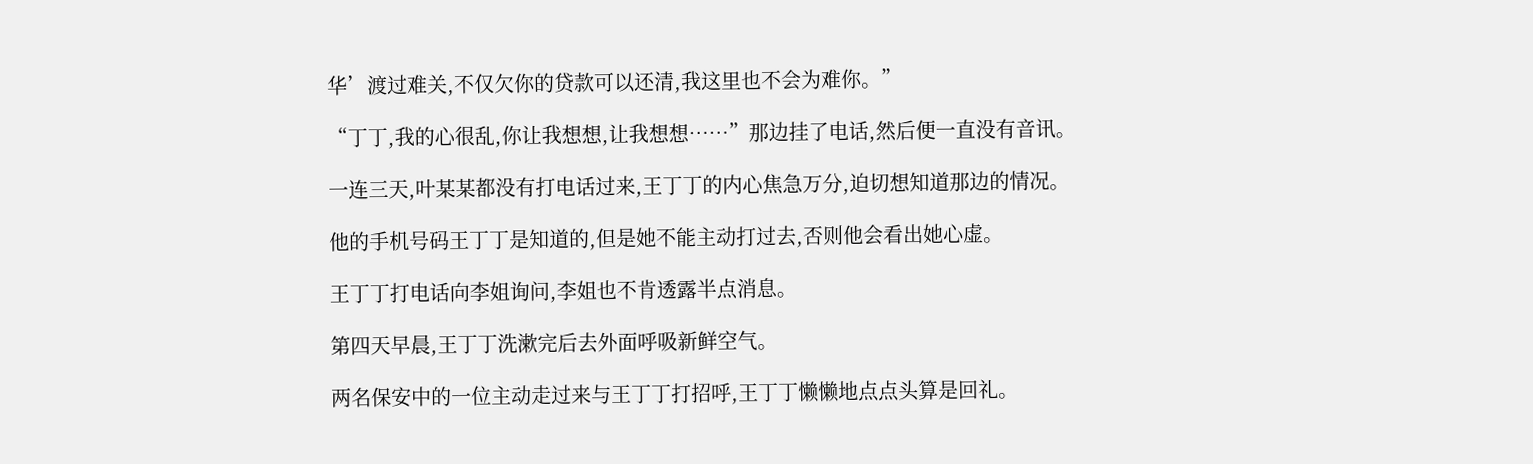华’渡过难关,不仅欠你的贷款可以还清,我这里也不会为难你。”

“丁丁,我的心很乱,你让我想想,让我想想……”那边挂了电话,然后便一直没有音讯。

一连三天,叶某某都没有打电话过来,王丁丁的内心焦急万分,迫切想知道那边的情况。

他的手机号码王丁丁是知道的,但是她不能主动打过去,否则他会看出她心虚。

王丁丁打电话向李姐询问,李姐也不肯透露半点消息。

第四天早晨,王丁丁洗漱完后去外面呼吸新鲜空气。

两名保安中的一位主动走过来与王丁丁打招呼,王丁丁懒懒地点点头算是回礼。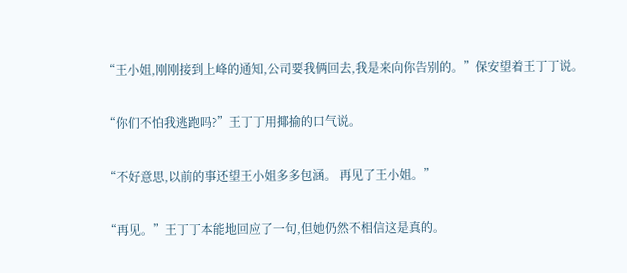“王小姐,刚刚接到上峰的通知,公司要我俩回去,我是来向你告别的。”保安望着王丁丁说。

“你们不怕我逃跑吗?”王丁丁用揶揄的口气说。

“不好意思,以前的事还望王小姐多多包涵。 再见了王小姐。”

“再见。”王丁丁本能地回应了一句,但她仍然不相信这是真的。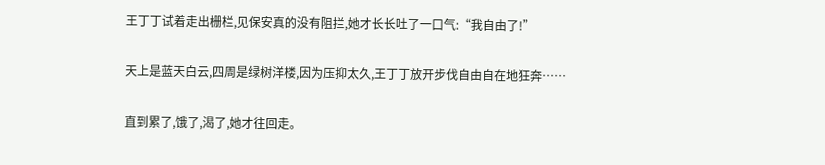王丁丁试着走出栅栏,见保安真的没有阻拦,她才长长吐了一口气:“我自由了!”

天上是蓝天白云,四周是绿树洋楼,因为压抑太久,王丁丁放开步伐自由自在地狂奔……

直到累了,饿了,渴了,她才往回走。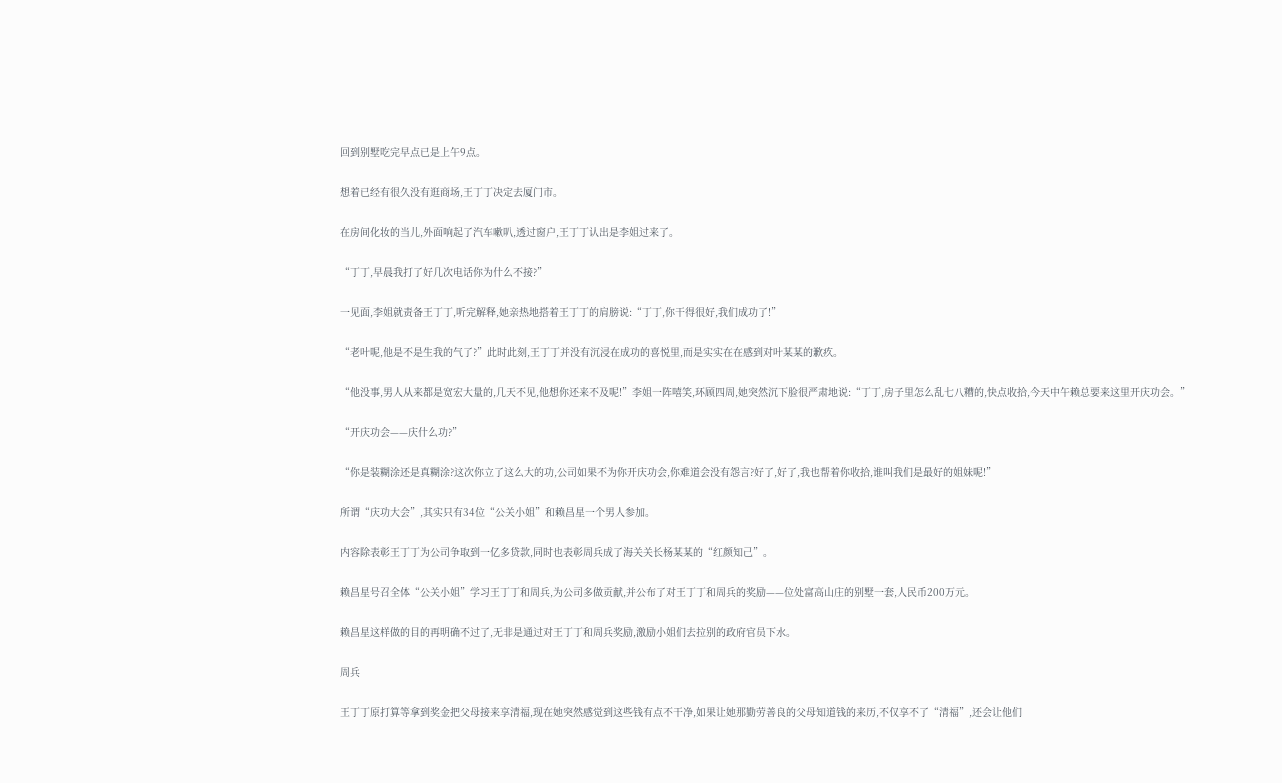回到别墅吃完早点已是上午9点。

想着已经有很久没有逛商场,王丁丁决定去厦门市。

在房间化妆的当儿,外面响起了汽车嗽叭,透过窗户,王丁丁认出是李姐过来了。

“丁丁,早晨我打了好几次电话你为什么不接?”

一见面,李姐就责备王丁丁,听完解释,她亲热地搭着王丁丁的肩膀说:“丁丁,你干得很好,我们成功了!”

“老叶呢,他是不是生我的气了?”此时此刻,王丁丁并没有沉浸在成功的喜悦里,而是实实在在感到对叶某某的歉疚。

“他没事,男人从来都是宽宏大量的,几天不见,他想你还来不及呢!”李姐一阵嘻笑,环顾四周,她突然沉下脸很严肃地说:“丁丁,房子里怎么乱七八糟的,快点收拾,今天中午赖总要来这里开庆功会。”

“开庆功会——庆什么功?”

“你是装糊涂还是真糊涂?这次你立了这么大的功,公司如果不为你开庆功会,你难道会没有怨言?好了,好了,我也帮着你收拾,谁叫我们是最好的姐妹呢!”

所谓“庆功大会”,其实只有34位“公关小姐”和赖昌星一个男人参加。

内容除表彰王丁丁为公司争取到一亿多贷款,同时也表彰周兵成了海关关长杨某某的“红颜知己”。

赖昌星号召全体“公关小姐”学习王丁丁和周兵,为公司多做贡献,并公布了对王丁丁和周兵的奖励——位处富高山庄的别墅一套,人民币200万元。

赖昌星这样做的目的再明确不过了,无非是通过对王丁丁和周兵奖励,激励小姐们去拉别的政府官员下水。

周兵

王丁丁原打算等拿到奖金把父母接来享清福,现在她突然感觉到这些钱有点不干净,如果让她那勤劳善良的父母知道钱的来历,不仅享不了“清福”,还会让他们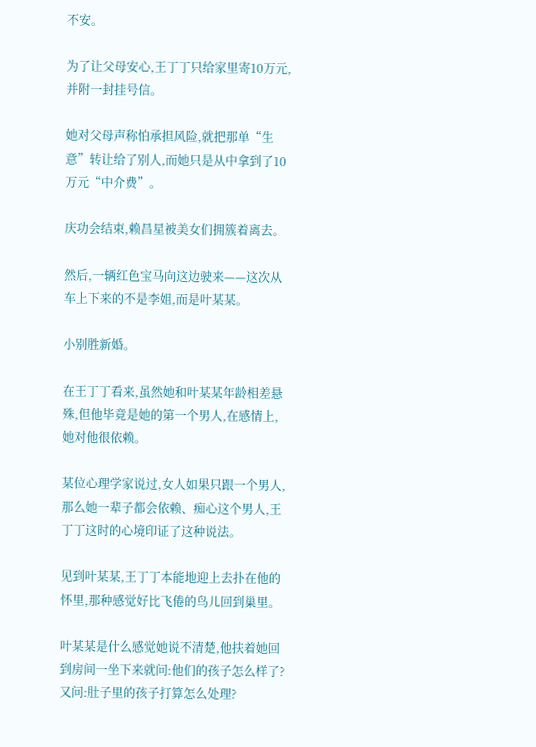不安。

为了让父母安心,王丁丁只给家里寄10万元,并附一封挂号信。

她对父母声称怕承担风险,就把那单“生意”转让给了别人,而她只是从中拿到了10万元“中介费”。

庆功会结束,赖昌星被美女们拥簇着离去。

然后,一辆红色宝马向这边驶来——这次从车上下来的不是李姐,而是叶某某。

小别胜新婚。

在王丁丁看来,虽然她和叶某某年龄相差悬殊,但他毕竟是她的第一个男人,在感情上,她对他很依赖。

某位心理学家说过,女人如果只跟一个男人,那么她一辈子都会依赖、痴心这个男人,王丁丁这时的心境印证了这种说法。

见到叶某某,王丁丁本能地迎上去扑在他的怀里,那种感觉好比飞倦的鸟儿回到巢里。

叶某某是什么感觉她说不清楚,他扶着她回到房间一坐下来就问:他们的孩子怎么样了?又问:肚子里的孩子打算怎么处理?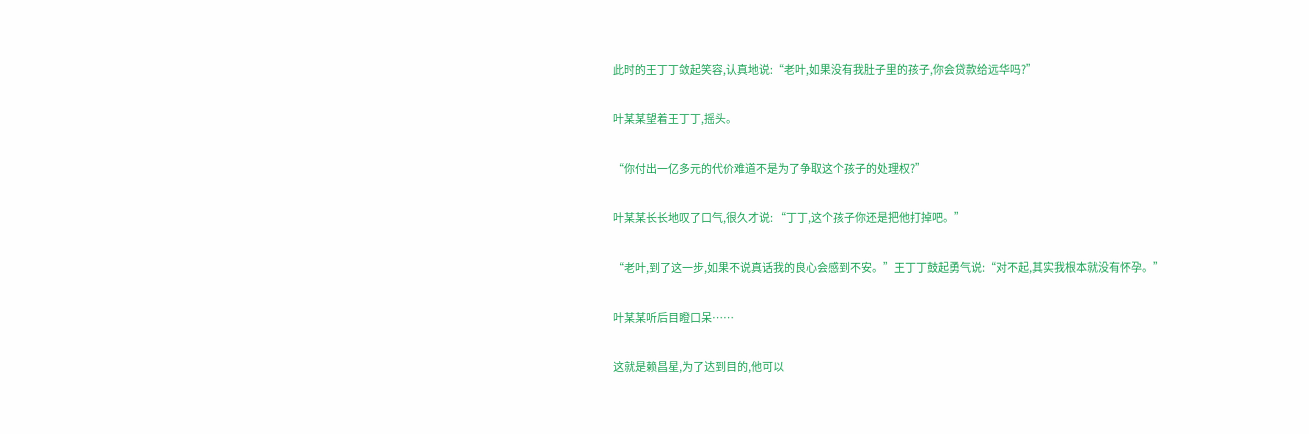此时的王丁丁敛起笑容,认真地说:“老叶,如果没有我肚子里的孩子,你会贷款给远华吗?”

叶某某望着王丁丁,摇头。

“你付出一亿多元的代价难道不是为了争取这个孩子的处理权?”

叶某某长长地叹了口气,很久才说: “丁丁,这个孩子你还是把他打掉吧。”

“老叶,到了这一步,如果不说真话我的良心会感到不安。”王丁丁鼓起勇气说:“对不起,其实我根本就没有怀孕。”

叶某某听后目瞪口呆……

这就是赖昌星,为了达到目的,他可以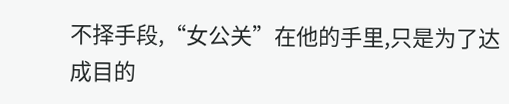不择手段,“女公关”在他的手里,只是为了达成目的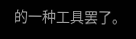的一种工具罢了。